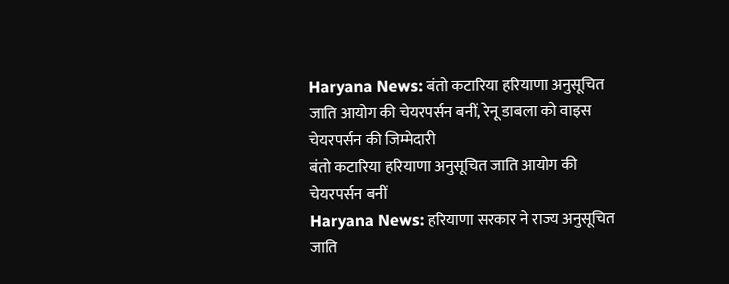Haryana News: बंतो कटारिया हरियाणा अनुसूचित जाति आयोग की चेयरपर्सन बनीं, रेनू डाबला को वाइस चेयरपर्सन की जिम्मेदारी
बंतो कटारिया हरियाणा अनुसूचित जाति आयोग की चेयरपर्सन बनीं
Haryana News: हरियाणा सरकार ने राज्य अनुसूचित जाति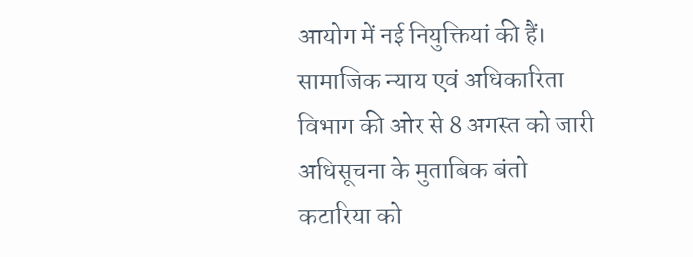आयोग में नई नियुक्तियां की हैं। सामाजिक न्याय एवं अधिकारिता विभाग की ओर से 8 अगस्त को जारी अधिसूचना के मुताबिक बंतो कटारिया को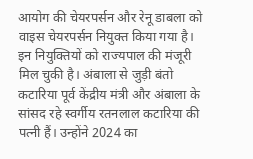आयोग की चेयरपर्सन और रेनू डाबला को वाइस चेयरपर्सन नियुक्त किया गया है। इन नियुक्तियों को राज्यपाल की मंजूरी मिल चुकी है। अंबाला से जुड़ी बंतो कटारिया पूर्व केंद्रीय मंत्री और अंबाला के सांसद रहे स्वर्गीय रतनलाल कटारिया की पत्नी हैं। उन्होंने 2024 का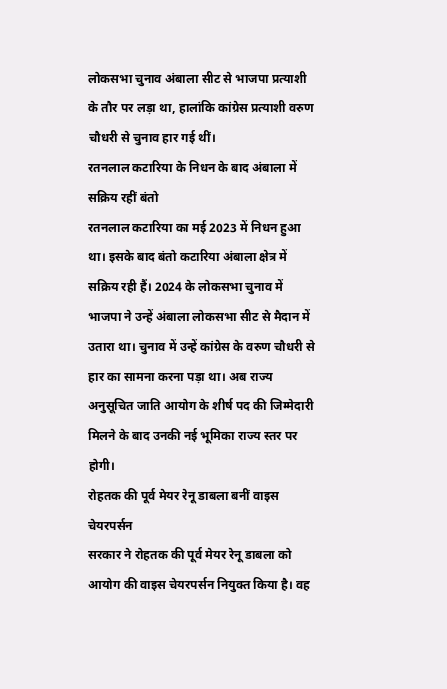लोकसभा चुनाव अंबाला सीट से भाजपा प्रत्याशी के तौर पर लड़ा था, हालांकि कांग्रेस प्रत्याशी वरुण चौधरी से चुनाव हार गई थीं।
रतनलाल कटारिया के निधन के बाद अंबाला में सक्रिय रहीं बंतो
रतनलाल कटारिया का मई 2023 में निधन हुआ था। इसके बाद बंतो कटारिया अंबाला क्षेत्र में सक्रिय रही हैं। 2024 के लोकसभा चुनाव में भाजपा ने उन्हें अंबाला लोकसभा सीट से मैदान में उतारा था। चुनाव में उन्हें कांग्रेस के वरुण चौधरी से हार का सामना करना पड़ा था। अब राज्य अनुसूचित जाति आयोग के शीर्ष पद की जिम्मेदारी मिलने के बाद उनकी नई भूमिका राज्य स्तर पर होगी।
रोहतक की पूर्व मेयर रेनू डाबला बनीं वाइस चेयरपर्सन
सरकार ने रोहतक की पूर्व मेयर रेनू डाबला को आयोग की वाइस चेयरपर्सन नियुक्त किया है। वह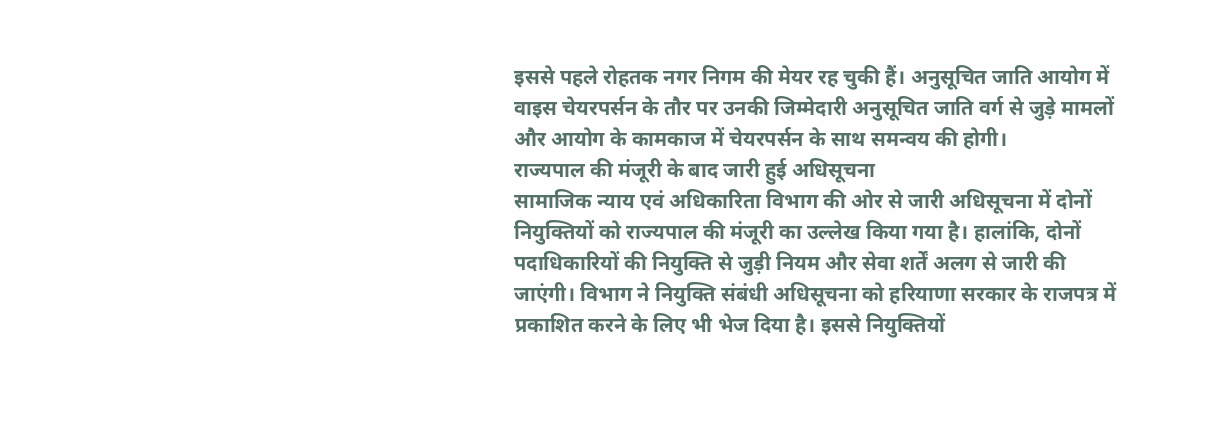इससे पहले रोहतक नगर निगम की मेयर रह चुकी हैं। अनुसूचित जाति आयोग में वाइस चेयरपर्सन के तौर पर उनकी जिम्मेदारी अनुसूचित जाति वर्ग से जुड़े मामलों और आयोग के कामकाज में चेयरपर्सन के साथ समन्वय की होगी।
राज्यपाल की मंजूरी के बाद जारी हुई अधिसूचना
सामाजिक न्याय एवं अधिकारिता विभाग की ओर से जारी अधिसूचना में दोनों नियुक्तियों को राज्यपाल की मंजूरी का उल्लेख किया गया है। हालांकि, दोनों पदाधिकारियों की नियुक्ति से जुड़ी नियम और सेवा शर्तें अलग से जारी की जाएंगी। विभाग ने नियुक्ति संबंधी अधिसूचना को हरियाणा सरकार के राजपत्र में प्रकाशित करने के लिए भी भेज दिया है। इससे नियुक्तियों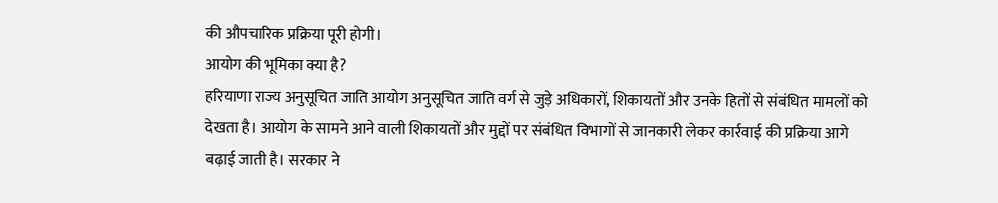की औपचारिक प्रक्रिया पूरी होगी।
आयोग की भूमिका क्या है?
हरियाणा राज्य अनुसूचित जाति आयोग अनुसूचित जाति वर्ग से जुड़े अधिकारों, शिकायतों और उनके हितों से संबंधित मामलों को देखता है। आयोग के सामने आने वाली शिकायतों और मुद्दों पर संबंधित विभागों से जानकारी लेकर कार्रवाई की प्रक्रिया आगे बढ़ाई जाती है। सरकार ने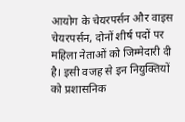आयोग के चेयरपर्सन और वाइस चेयरपर्सन, दोनों शीर्ष पदों पर महिला नेताओं को जिम्मेदारी दी है। इसी वजह से इन नियुक्तियों को प्रशासनिक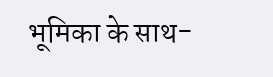भूमिका के साथ-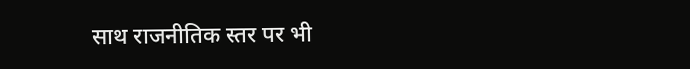साथ राजनीतिक स्तर पर भी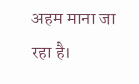अहम माना जा रहा है।